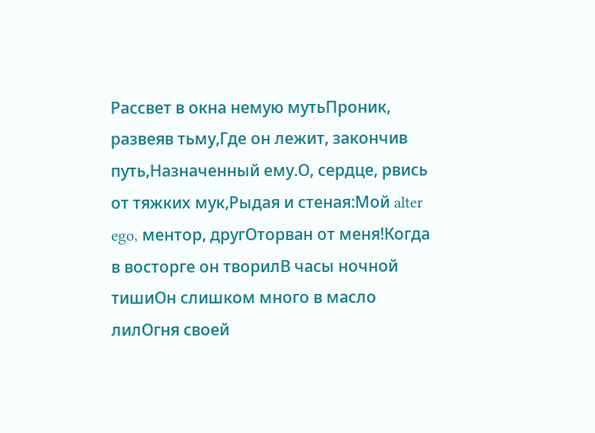Рассвет в окна немую мутьПроник, развеяв тьму,Где он лежит, закончив путь,Назначенный ему.О, сердце, рвись от тяжких мук,Рыдая и стеная:Мой alter ego, ментор, другОторван от меня!Когда в восторге он творилВ часы ночной тишиОн слишком много в масло лилОгня своей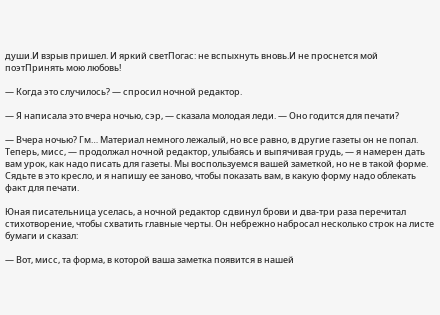души.И взрыв пришел. И яркий светПогас: не вспыхнуть вновь.И не проснется мой поэтПринять мою любовь!

— Когда это случилось? — спросил ночной редактор.

— Я написала это вчера ночью, сэр, — сказала молодая леди. — Оно годится для печати?

— Вчера ночью? Гм… Материал немного лежалый, но все равно, в другие газеты он не попал. Теперь, мисс, — продолжал ночной редактор, улыбаясь и выпячивая грудь, — я намерен дать вам урок, как надо писать для газеты. Мы воспользуемся вашей заметкой, но не в такой форме. Сядьте в это кресло, и я напишу ее заново, чтобы показать вам, в какую форму надо облекать факт для печати.

Юная писательница уселась, а ночной редактор сдвинул брови и два-три раза перечитал стихотворение, чтобы схватить главные черты. Он небрежно набросал несколько строк на листе бумаги и сказал:

— Вот, мисс, та форма, в которой ваша заметка появится в нашей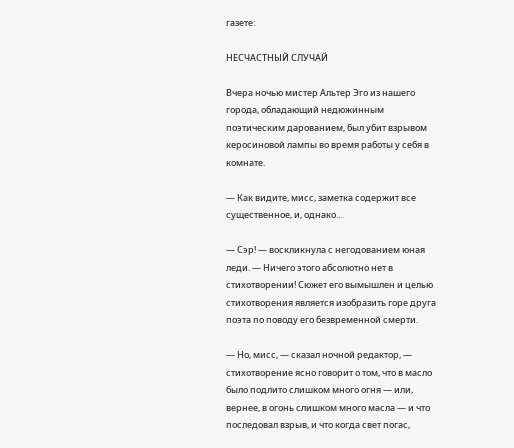газете:

НЕСЧАСТНЫЙ СЛУЧАЙ

Вчера ночью мистер Альтер Эго из нашего города, обладающий недюжинным поэтическим дарованием, был убит взрывом керосиновой лампы во время работы у себя в комнате.

— Как видите, мисс, заметка содержит все существенное, и, однако…

— Сэр! — воскликнула с негодованием юная леди. — Ничего этого абсолютно нет в стихотворении! Сюжет его вымышлен и целью стихотворения является изобразить горе друга поэта по поводу его безвременной смерти.

— Но, мисс, — сказал ночной редактор, — стихотворение ясно говорит о том, что в масло было подлито слишком много огня — или, вернее, в огонь слишком много масла — и что последовал взрыв, и что когда свет погас,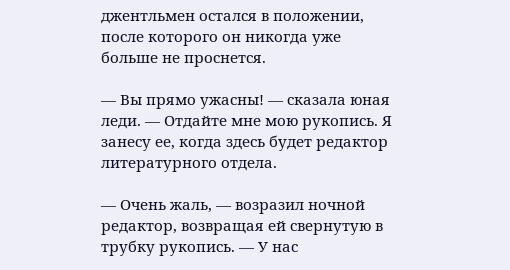джентльмен остался в положении, после которого он никогда уже больше не проснется.

— Вы прямо ужасны! — сказала юная леди. — Отдайте мне мою рукопись. Я занесу ее, когда здесь будет редактор литературного отдела.

— Очень жаль, — возразил ночной редактор, возвращая ей свернутую в трубку рукопись. — У нас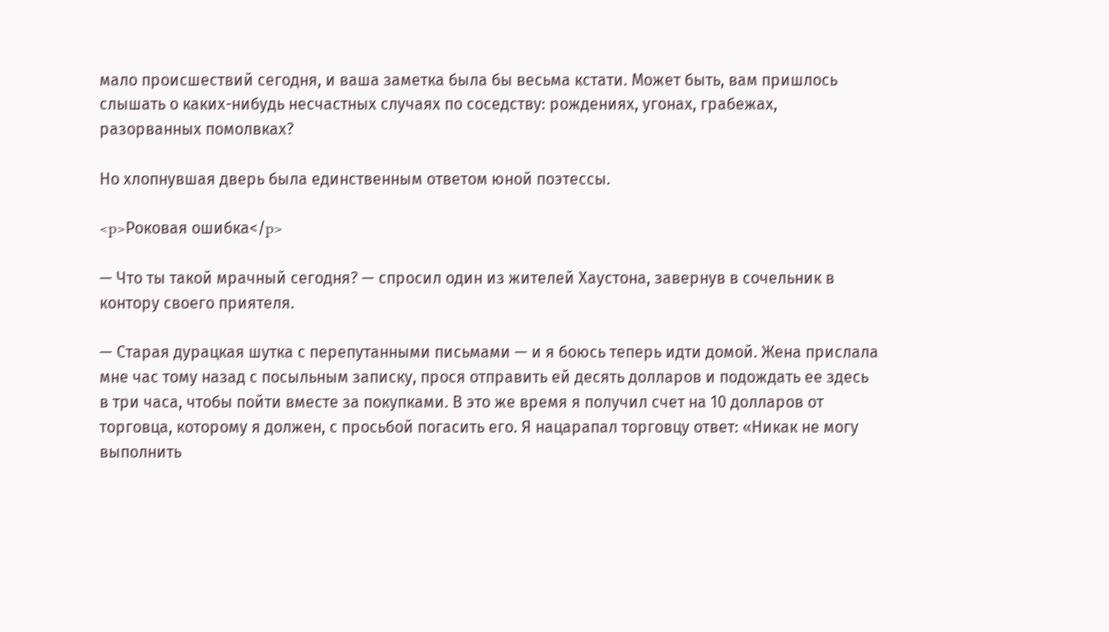мало происшествий сегодня, и ваша заметка была бы весьма кстати. Может быть, вам пришлось слышать о каких-нибудь несчастных случаях по соседству: рождениях, угонах, грабежах, разорванных помолвках?

Но хлопнувшая дверь была единственным ответом юной поэтессы.

<p>Роковая ошибка</p>

— Что ты такой мрачный сегодня? — спросил один из жителей Хаустона, завернув в сочельник в контору своего приятеля.

— Старая дурацкая шутка с перепутанными письмами — и я боюсь теперь идти домой. Жена прислала мне час тому назад с посыльным записку, прося отправить ей десять долларов и подождать ее здесь в три часа, чтобы пойти вместе за покупками. В это же время я получил счет на 10 долларов от торговца, которому я должен, с просьбой погасить его. Я нацарапал торговцу ответ: «Никак не могу выполнить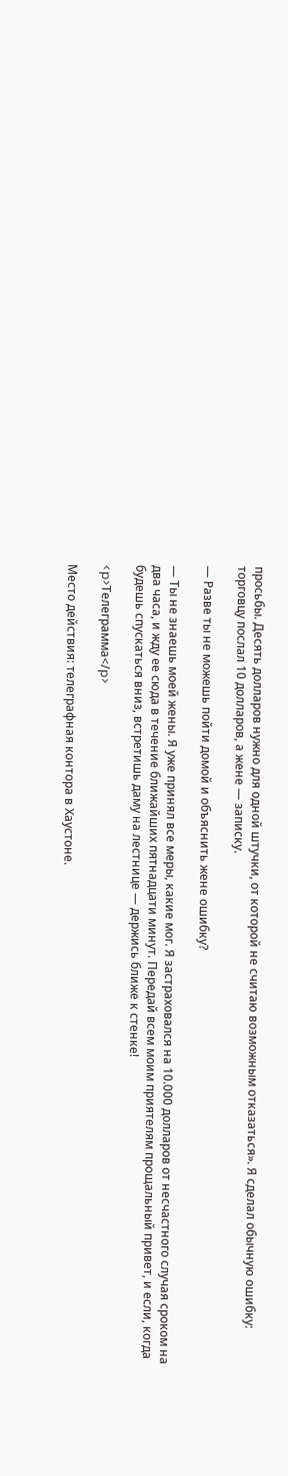просьбы. Десять долларов нужно для одной штучки, от которой не считаю возможным отказаться». Я сделал обычную ошибку: торговцу послал 10 долларов, а жене — записку.

— Разве ты не можешь пойти домой и объяснить жене ошибку?

— Ты не знаешь моей жены. Я уже принял все меры, какие мог. Я застраховался на 10.000 долларов от несчастного случая сроком на два часа, и жду ее сюда в течение ближайших пятнадцати минут. Передай всем моим приятелям прощальный привет, и если, когда будешь спускаться вниз, встретишь даму на лестнице — держись ближе к стенке!

<p>Телеграмма</p>

Место действия: телеграфная контора в Хаустоне.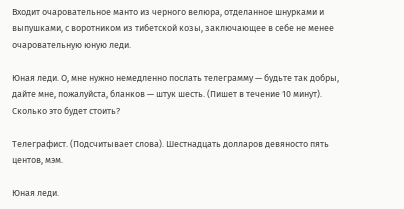Входит очаровательное манто из черного велюра, отделанное шнурками и выпушками, с воротником из тибетской козы, заключающее в себе не менее очаровательную юную леди.

Юная леди. О, мне нужно немедленно послать телеграмму — будьте так добры, дайте мне, пожалуйста, бланков — штук шесть. (Пишет в течение 10 минут). Сколько это будет стоить?

Телеграфист. (Подсчитывает слова). Шестнадцать долларов девяносто пять центов, мэм.

Юная леди.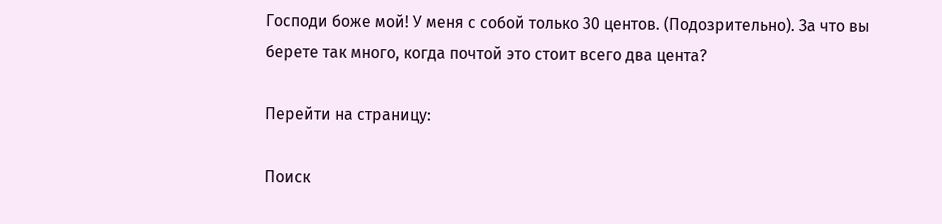Господи боже мой! У меня с собой только 30 центов. (Подозрительно). За что вы берете так много, когда почтой это стоит всего два цента?

Перейти на страницу:

Поиск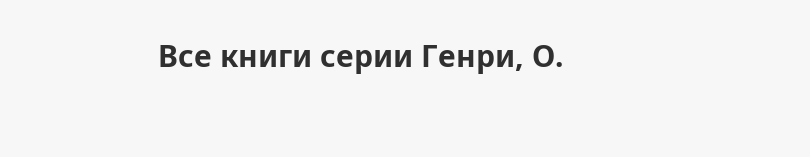Все книги серии Генри, О.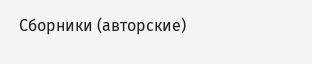Сборники (авторские)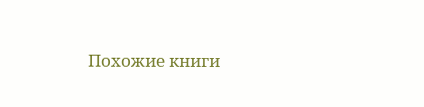Похожие книги